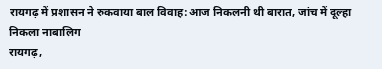रायगढ़ में प्रशासन ने रुकवाया बाल विवाह:आज निकलनी थी बारात, जांच में दूल्हा निकला नाबालिग
रायगढ़,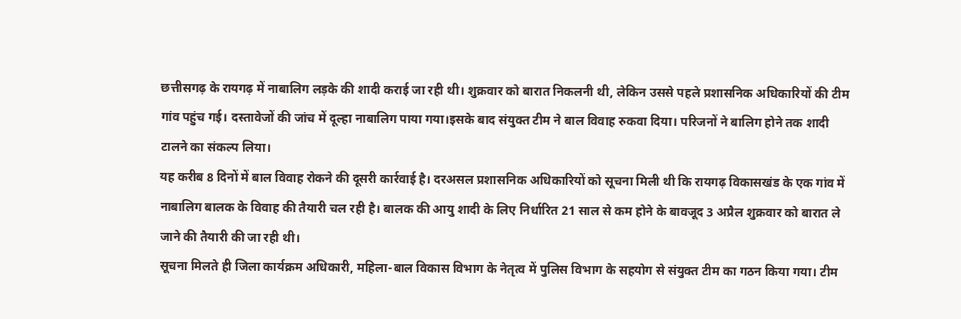छत्तीसगढ़ के रायगढ़ में नाबालिग लड़के की शादी कराई जा रही थी। शुक्रवार को बारात निकलनी थी, लेकिन उससे पहले प्रशासनिक अधिकारियों की टीम गांव पहुंच गई। दस्तावेजों की जांच में दूल्हा नाबालिग पाया गया।इसके बाद संयुक्त टीम ने बाल विवाह रुकवा दिया। परिजनों ने बालिग होने तक शादी टालने का संकल्प लिया।
यह करीब 8 दिनों में बाल विवाह रोकने की दूसरी कार्रवाई है। दरअसल प्रशासनिक अधिकारियों को सूचना मिली थी कि रायगढ़ विकासखंड के एक गांव में नाबालिग बालक के विवाह की तैयारी चल रही है। बालक की आयु शादी के लिए निर्धारित 21 साल से कम होने के बावजूद 3 अप्रैल शुक्रवार को बारात ले जाने की तैयारी की जा रही थी।
सूचना मिलते ही जिला कार्यक्रम अधिकारी, महिला-बाल विकास विभाग के नेतृत्व में पुलिस विभाग के सहयोग से संयुक्त टीम का गठन किया गया। टीम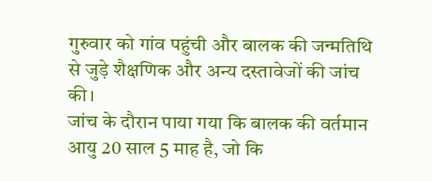गुरुवार को गांव पहुंची और बालक की जन्मतिथि से जुड़े शैक्षणिक और अन्य दस्तावेजों की जांच की।
जांच के दौरान पाया गया कि बालक की वर्तमान आयु 20 साल 5 माह है, जो कि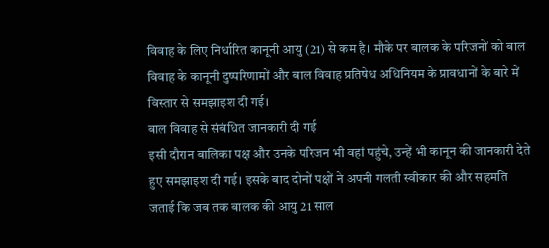विवाह के लिए निर्धारित कानूनी आयु (21) से कम है। मौके पर बालक के परिजनों को बाल विवाह के कानूनी दुष्परिणामों और बाल विवाह प्रतिषेध अधिनियम के प्रावधानों के बारे में विस्तार से समझाइश दी गई।
बाल विवाह से संबंधित जानकारी दी गई
इसी दौरान बालिका पक्ष और उनके परिजन भी वहां पहुंचे, उन्हें भी कानून की जानकारी देते हुए समझाइश दी गई। इसके बाद दोनों पक्षों ने अपनी गलती स्वीकार की और सहमति जताई कि जब तक बालक की आयु 21 साल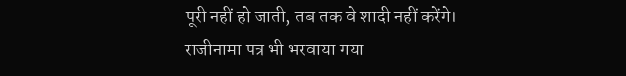पूरी नहीं हो जाती, तब तक वे शादी नहीं करेंगे।
राजीनामा पत्र भी भरवाया गया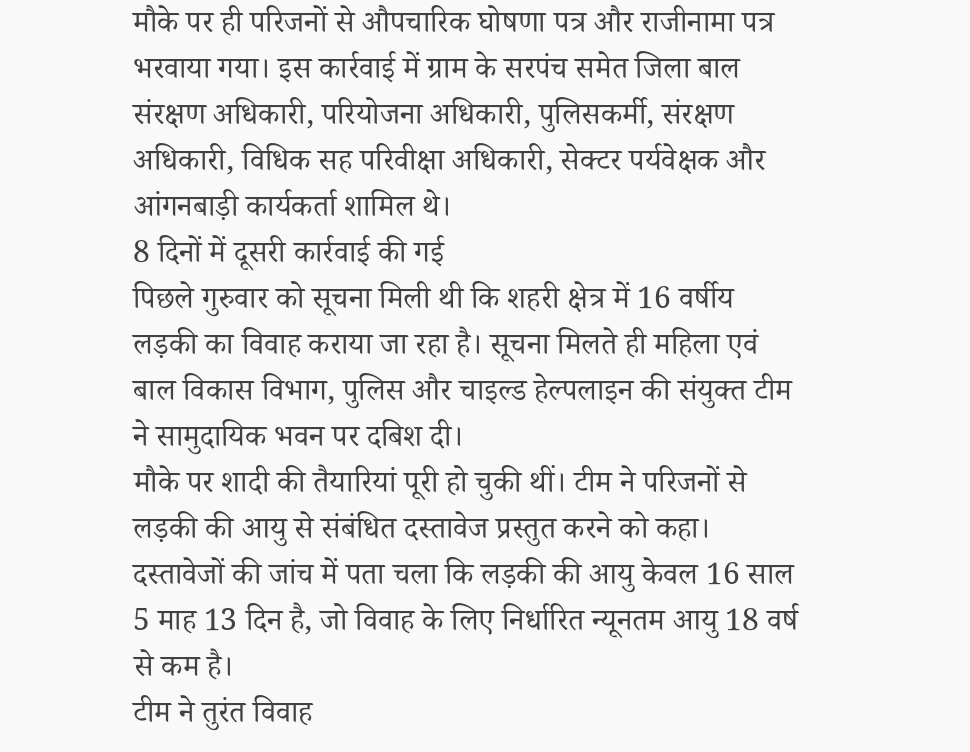मौके पर ही परिजनों से औपचारिक घोषणा पत्र और राजीनामा पत्र भरवाया गया। इस कार्रवाई में ग्राम के सरपंच समेत जिला बाल संरक्षण अधिकारी, परियोजना अधिकारी, पुलिसकर्मी, संरक्षण अधिकारी, विधिक सह परिवीक्षा अधिकारी, सेक्टर पर्यवेक्षक और आंगनबाड़ी कार्यकर्ता शामिल थे।
8 दिनों में दूसरी कार्रवाई की गई
पिछले गुरुवार को सूचना मिली थी कि शहरी क्षेत्र में 16 वर्षीय लड़की का विवाह कराया जा रहा है। सूचना मिलते ही महिला एवं बाल विकास विभाग, पुलिस और चाइल्ड हेल्पलाइन की संयुक्त टीम ने सामुदायिक भवन पर दबिश दी।
मौके पर शादी की तैयारियां पूरी हो चुकी थीं। टीम ने परिजनों से लड़की की आयु से संबंधित दस्तावेज प्रस्तुत करने को कहा। दस्तावेजों की जांच में पता चला कि लड़की की आयु केवल 16 साल 5 माह 13 दिन है, जो विवाह के लिए निर्धारित न्यूनतम आयु 18 वर्ष से कम है।
टीम ने तुरंत विवाह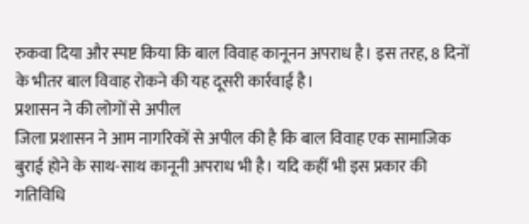रुकवा दिया और स्पष्ट किया कि बाल विवाह कानूनन अपराध है। इस तरह, 8 दिनों के भीतर बाल विवाह रोकने की यह दूसरी कार्रवाई है।
प्रशासन ने की लोगों से अपील
जिला प्रशासन ने आम नागरिकों से अपील की है कि बाल विवाह एक सामाजिक बुराई होने के साथ-साथ कानूनी अपराध भी है। यदि कहीं भी इस प्रकार की गतिविधि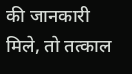की जानकारी मिले, तो तत्काल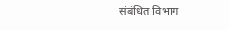संबंधित विभाग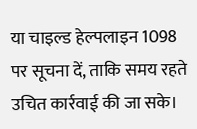या चाइल्ड हेल्पलाइन 1098 पर सूचना दें, ताकि समय रहते उचित कार्रवाई की जा सके।